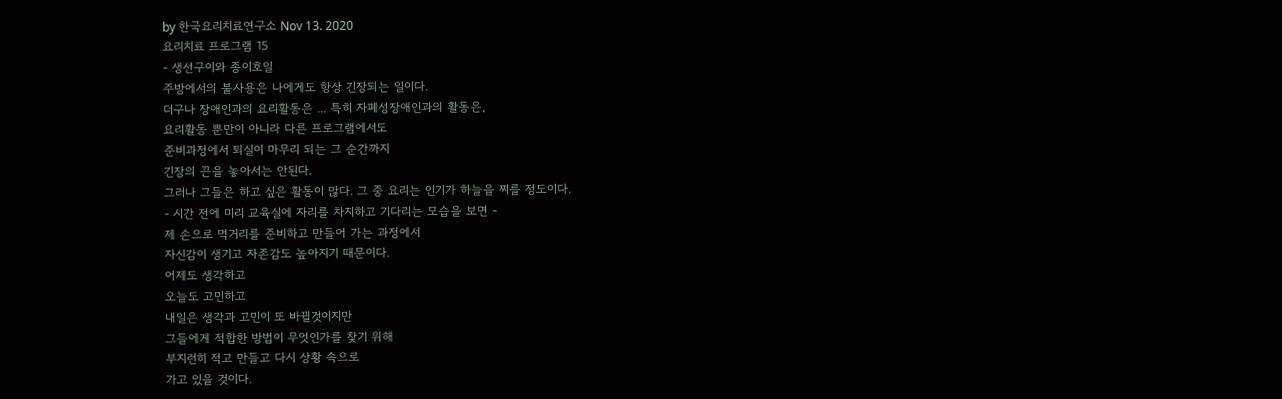by 한국요리치료연구소 Nov 13. 2020
요리치료 프로그램 15
- 생선구이와 종이호일
주방에서의 불사용은 나에게도 항상 긴장되는 일이다.
더구나 장애인과의 요리활동은 ... 특히 자폐성장애인과의 활동은,
요리활동 뿐만이 아니라 다른 프로그램에서도
준비과정에서 퇴실이 마무리 되는 그 순간까지
긴장의 끈을 놓아서는 안된다.
그러나 그들은 하고 싶은 활동이 많다. 그 중 요리는 인기가 하늘을 찌를 정도이다.
- 시간 전에 미리 교육실에 자리를 차지하고 기다리는 모습을 보면 -
제 손으로 먹거리를 준비하고 만들어 가는 과정에서
자신감이 생기고 자존감도 높아지기 때문이다.
어제도 생각하고
오늘도 고민하고
내일은 생각과 고민이 또 바뀔것이지만
그들에게 적합한 방법이 무엇인가를 찾기 위해
부지런히 적고 만들고 다시 상황 속으로
가고 있을 것이다.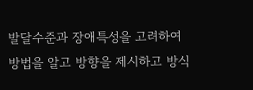발달수준과 장애특성을 고려하여
방법을 알고 방향을 제시하고 방식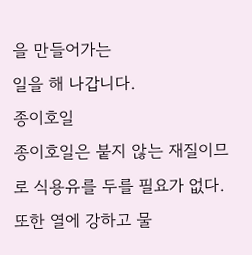을 만들어가는
일을 해 나갑니다.
종이호일
종이호일은 붙지 않는 재질이므로 식용유를 두를 필요가 없다.
또한 열에 강하고 물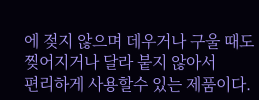에 젖지 않으며 데우거나 구울 때도 찢어지거나 달라 붙지 않아서
편리하게 사용할수 있는 제품이다.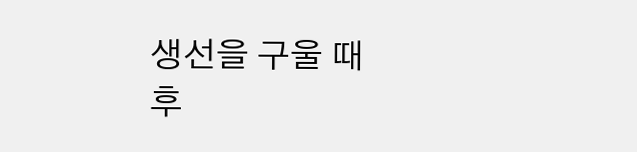생선을 구울 때
후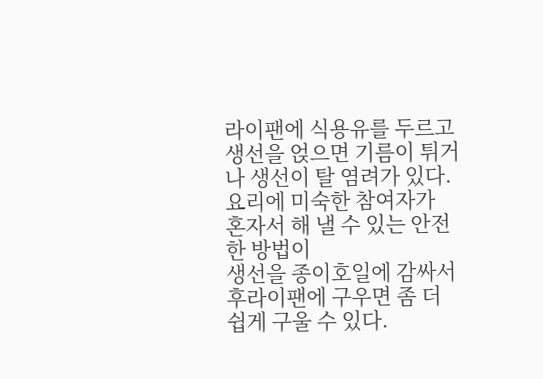라이팬에 식용유를 두르고 생선을 얹으면 기름이 튀거나 생선이 탈 염려가 있다.
요리에 미숙한 참여자가
혼자서 해 낼 수 있는 안전한 방법이
생선을 종이호일에 감싸서 후라이팬에 구우면 좀 더 쉽게 구울 수 있다.